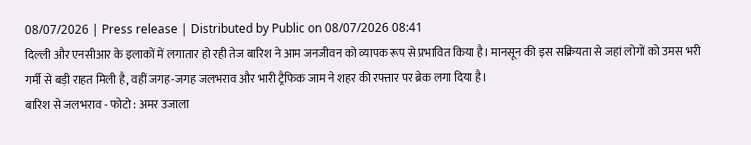08/07/2026 | Press release | Distributed by Public on 08/07/2026 08:41
दिल्ली और एनसीआर के इलाकों में लगातार हो रही तेज बारिश ने आम जनजीवन को व्यापक रूप से प्रभावित किया है। मानसून की इस सक्रियता से जहां लोगों को उमस भरी गर्मी से बड़ी राहत मिली है, वहीं जगह-जगह जलभराव और भारी ट्रैफिक जाम ने शहर की रफ्तार पर ब्रेक लगा दिया है।
बारिश से जलभराव - फोटो : अमर उजाला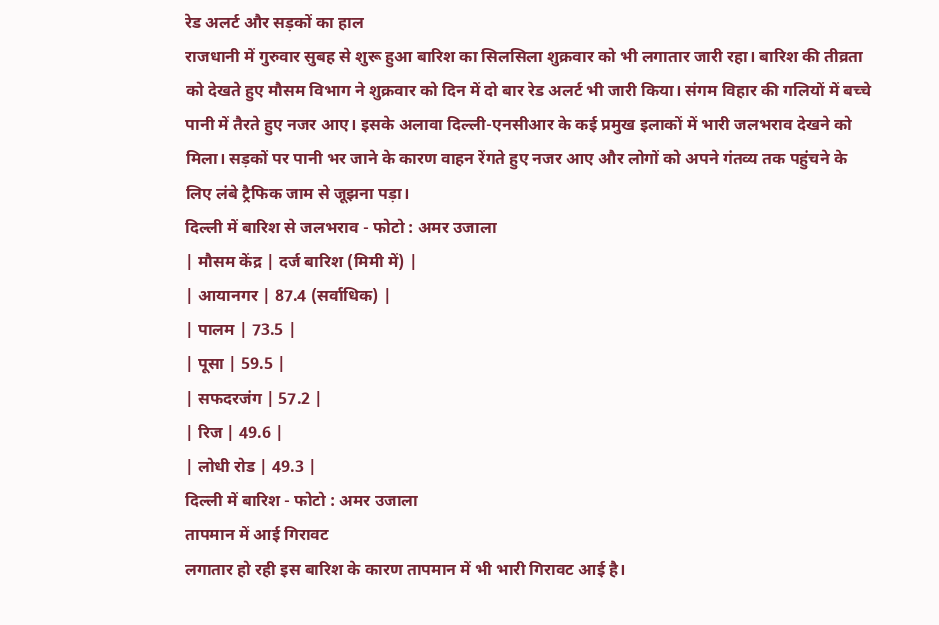रेड अलर्ट और सड़कों का हाल
राजधानी में गुरुवार सुबह से शुरू हुआ बारिश का सिलसिला शुक्रवार को भी लगातार जारी रहा। बारिश की तीव्रता को देखते हुए मौसम विभाग ने शुक्रवार को दिन में दो बार रेड अलर्ट भी जारी किया। संगम विहार की गलियों में बच्चे पानी में तैरते हुए नजर आए। इसके अलावा दिल्ली-एनसीआर के कई प्रमुख इलाकों में भारी जलभराव देखने को मिला। सड़कों पर पानी भर जाने के कारण वाहन रेंगते हुए नजर आए और लोगों को अपने गंतव्य तक पहुंचने के लिए लंबे ट्रैफिक जाम से जूझना पड़ा।
दिल्ली में बारिश से जलभराव - फोटो : अमर उजाला
| मौसम केंद्र | दर्ज बारिश (मिमी में) |
| आयानगर | 87.4 (सर्वाधिक) |
| पालम | 73.5 |
| पूसा | 59.5 |
| सफदरजंग | 57.2 |
| रिज | 49.6 |
| लोधी रोड | 49.3 |
दिल्ली में बारिश - फोटो : अमर उजाला
तापमान में आई गिरावट
लगातार हो रही इस बारिश के कारण तापमान में भी भारी गिरावट आई है।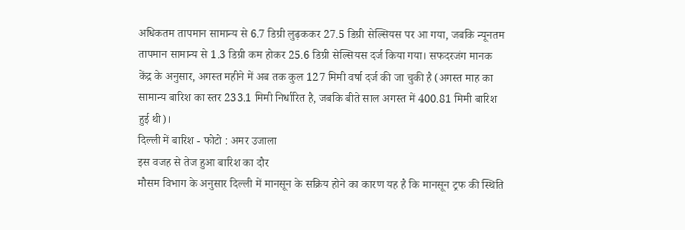अधिकतम तापमान सामान्य से 6.7 डिग्री लुढ़ककर 27.5 डिग्री सेल्सियस पर आ गया, जबकि न्यूनतम तापमान सामान्य से 1.3 डिग्री कम होकर 25.6 डिग्री सेल्सियस दर्ज किया गया। सफदरजंग मानक केंद्र के अनुसार, अगस्त महीने में अब तक कुल 127 मिमी वर्षा दर्ज की जा चुकी है (अगस्त माह का सामान्य बारिश का स्तर 233.1 मिमी निर्धारित है, जबकि बीते साल अगस्त में 400.81 मिमी बारिश हुई थी)।
दिल्ली में बारिश - फोटो : अमर उजाला
इस वजह से तेज हुआ बारिश का दौर
मौसम विभाग के अनुसार दिल्ली में मानसून के सक्रिय होने का कारण यह है कि मानसून ट्रफ की स्थिति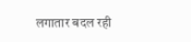लगातार बदल रही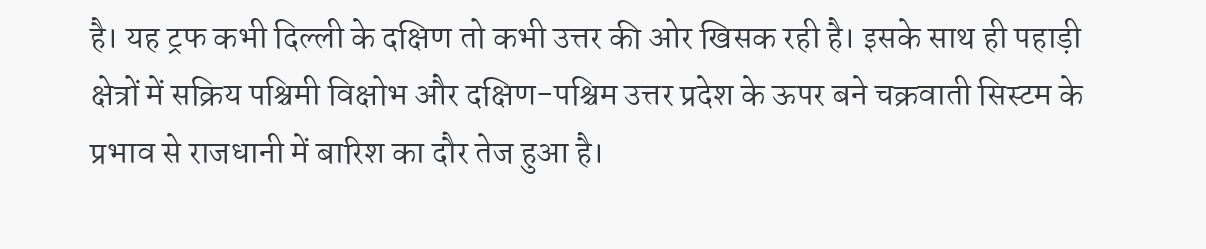है। यह ट्रफ कभी दिल्ली के दक्षिण तो कभी उत्तर की ओर खिसक रही है। इसके साथ ही पहाड़ी क्षेत्रों में सक्रिय पश्चिमी विक्षोभ और दक्षिण-पश्चिम उत्तर प्रदेश के ऊपर बने चक्रवाती सिस्टम के प्रभाव से राजधानी में बारिश का दौर तेज हुआ है।